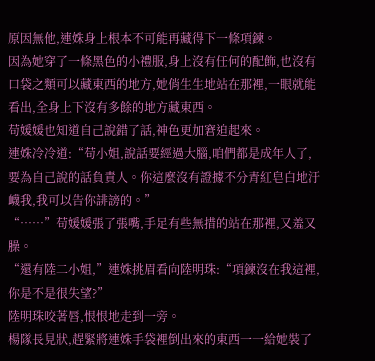原因無他,連姝身上根本不可能再藏得下一條項鍊。
因為她穿了一條黑色的小禮服,身上沒有任何的配飾,也沒有口袋之類可以藏東西的地方,她俏生生地站在那裡,一眼就能看出,全身上下沒有多餘的地方藏東西。
苟媛媛也知道自己說錯了話,神色更加窘迫起來。
連姝冷冷道:“苟小姐,說話要經過大腦,咱們都是成年人了,要為自己說的話負責人。你這麼沒有證據不分青紅皂白地汙衊我,我可以告你誹謗的。”
“……”苟媛媛張了張嘴,手足有些無措的站在那裡,又羞又臊。
“還有陸二小姐,”連姝挑眉看向陸明珠:“項鍊沒在我這裡,你是不是很失望?”
陸明珠咬著唇,恨恨地走到一旁。
楊隊長見狀,趕緊將連姝手袋裡倒出來的東西一一給她裝了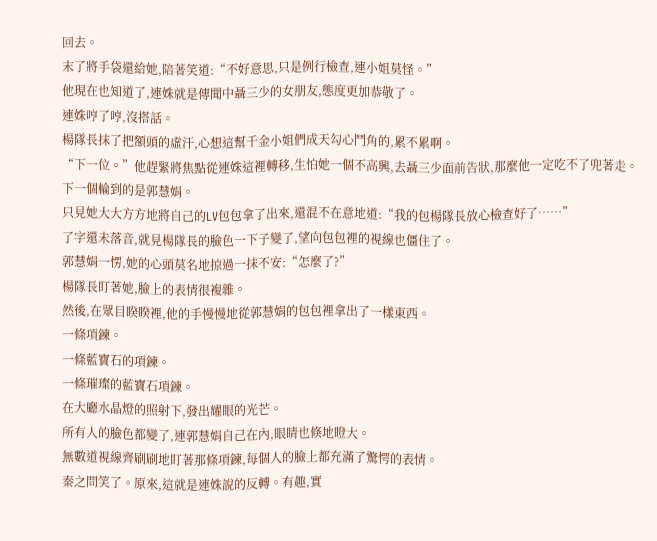回去。
末了將手袋還給她,陪著笑道:“不好意思,只是例行檢查,連小姐莫怪。”
他現在也知道了,連姝就是傳聞中聶三少的女朋友,態度更加恭敬了。
連姝哼了哼,沒搭話。
楊隊長抹了把額頭的虛汗,心想這幫千金小姐們成天勾心鬥角的,累不累啊。
“下一位。”他趕緊將焦點從連姝這裡轉移,生怕她一個不高興,去聶三少面前告狀,那麼他一定吃不了兜著走。
下一個輪到的是郭慧娟。
只見她大大方方地將自己的LV包包拿了出來,還混不在意地道:“我的包楊隊長放心檢查好了……”
了字還未落音,就見楊隊長的臉色一下子變了,望向包包裡的視線也僵住了。
郭慧娟一愣,她的心頭莫名地掠過一抹不安:“怎麼了?”
楊隊長盯著她,臉上的表情很複雜。
然後,在眾目睽睽裡,他的手慢慢地從郭慧娟的包包裡拿出了一樣東西。
一條項鍊。
一條藍寶石的項鍊。
一條璀璨的藍寶石項鍊。
在大廳水晶燈的照射下,發出耀眼的光芒。
所有人的臉色都變了,連郭慧娟自己在內,眼睛也倏地瞪大。
無數道視線齊刷刷地盯著那條項鍊,每個人的臉上都充滿了驚愕的表情。
秦之問笑了。原來,這就是連姝說的反轉。有趣,實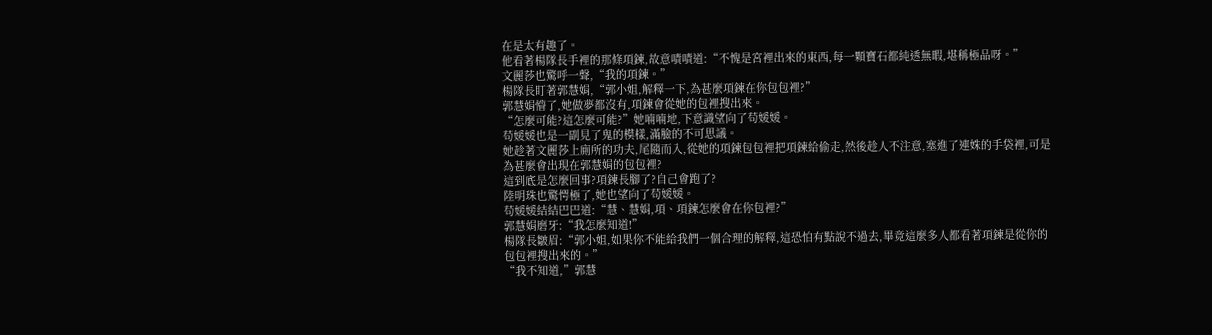在是太有趣了。
他看著楊隊長手裡的那條項鍊,故意嘖嘖道:“不愧是宮裡出來的東西,每一顆寶石都純透無暇,堪稱極品呀。”
文麗莎也驚呼一聲,“我的項鍊。”
楊隊長盯著郭慧娟,“郭小姐,解釋一下,為甚麼項鍊在你包包裡?”
郭慧娟懵了,她做夢都沒有,項鍊會從她的包裡搜出來。
“怎麼可能?這怎麼可能?”她喃喃地,下意識望向了苟媛媛。
苟媛媛也是一副見了鬼的模樣,滿臉的不可思議。
她趁著文麗莎上廁所的功夫,尾隨而入,從她的項鍊包包裡把項鍊給偷走,然後趁人不注意,塞進了連姝的手袋裡,可是為甚麼會出現在郭慧娟的包包裡?
這到底是怎麼回事?項鍊長腳了?自己會跑了?
陸明珠也驚愕極了,她也望向了苟媛媛。
苟媛媛結結巴巴道:“慧、慧娟,項、項鍊怎麼會在你包裡?”
郭慧娟磨牙:“我怎麼知道!”
楊隊長皺眉:“郭小姐,如果你不能給我們一個合理的解釋,這恐怕有點說不過去,畢竟這麼多人都看著項鍊是從你的包包裡搜出來的。”
“我不知道,”郭慧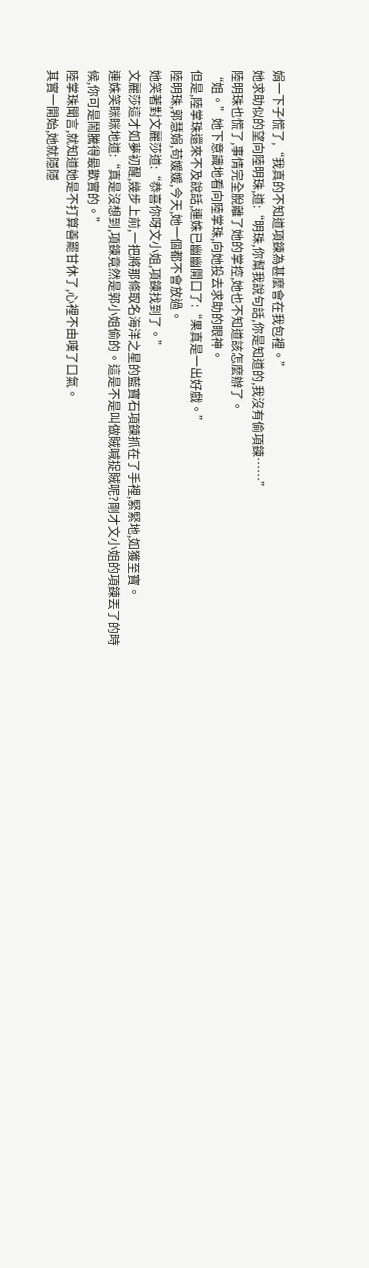娟一下子慌了,“我真的不知道項鍊為甚麼會在我包裡。”
她求助似的望向陸明珠,道:“明珠,你幫我說句話,你是知道的,我沒有偷項鍊……”
陸明珠也慌了,事情完全脫離了她的掌控,她也不知道該怎麼辦了。
“姐。”她下意識地看向陸掌珠,向她投去求助的眼神。
但是,陸掌珠還來不及說話,連姝已幽幽開口了:“果真是一出好戲。”
陸明珠,郭慧娟,苟媛媛,今天,她一個都不會放過。
她笑著對文麗莎道:“恭喜你呀文小姐,項鍊找到了。”
文麗莎這才如夢初醒,幾步上前,一把將那條取名海洋之星的藍寶石項鍊抓在了手裡,緊緊地,如獲至寶。
連姝笑眯眯地道:“真是沒想到,項鍊竟然是郭小姐偷的。這是不是叫做賊喊捉賊呢?剛才文小姐的項鍊丟了的時候,你可是鬧騰得最歡實的。”
陸掌珠聞言,就知道她是不打算善罷甘休了,心裡不由嘆了口氣。
其實一開始,她就隱隱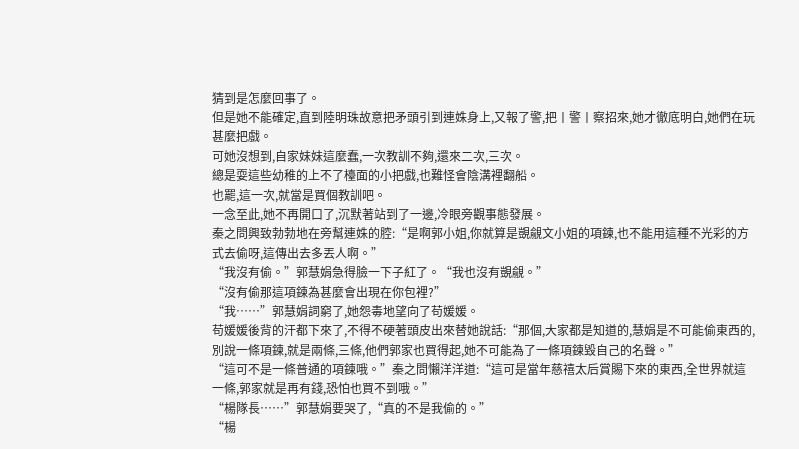猜到是怎麼回事了。
但是她不能確定,直到陸明珠故意把矛頭引到連姝身上,又報了警,把丨警丨察招來,她才徹底明白,她們在玩甚麼把戲。
可她沒想到,自家妹妹這麼蠢,一次教訓不夠,還來二次,三次。
總是耍這些幼稚的上不了檯面的小把戲,也難怪會陰溝裡翻船。
也罷,這一次,就當是買個教訓吧。
一念至此,她不再開口了,沉默著站到了一邊,冷眼旁觀事態發展。
秦之問興致勃勃地在旁幫連姝的腔:“是啊郭小姐,你就算是覬覦文小姐的項鍊,也不能用這種不光彩的方式去偷呀,這傳出去多丟人啊。”
“我沒有偷。”郭慧娟急得臉一下子紅了。“我也沒有覬覦。”
“沒有偷那這項鍊為甚麼會出現在你包裡?”
“我……”郭慧娟詞窮了,她怨毒地望向了苟媛媛。
苟媛媛後背的汗都下來了,不得不硬著頭皮出來替她說話:“那個,大家都是知道的,慧娟是不可能偷東西的,別說一條項鍊,就是兩條,三條,他們郭家也買得起,她不可能為了一條項鍊毀自己的名聲。”
“這可不是一條普通的項鍊哦。”秦之問懶洋洋道:“這可是當年慈禧太后賞賜下來的東西,全世界就這一條,郭家就是再有錢,恐怕也買不到哦。”
“楊隊長……”郭慧娟要哭了,“真的不是我偷的。”
“楊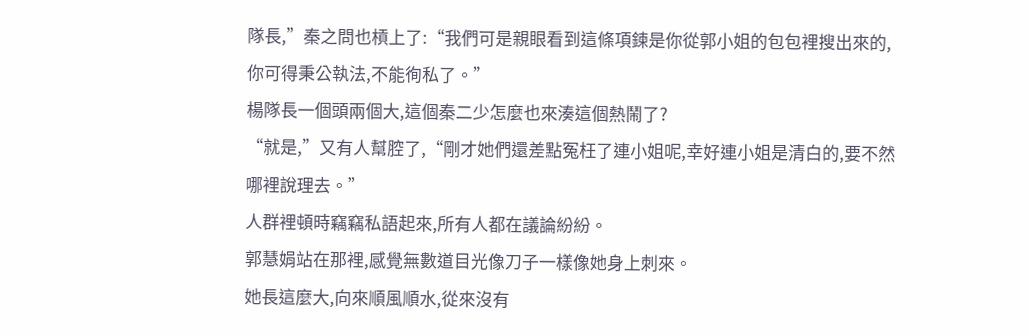隊長,”秦之問也槓上了:“我們可是親眼看到這條項鍊是你從郭小姐的包包裡搜出來的,你可得秉公執法,不能徇私了。”
楊隊長一個頭兩個大,這個秦二少怎麼也來湊這個熱鬧了?
“就是,”又有人幫腔了,“剛才她們還差點冤枉了連小姐呢,幸好連小姐是清白的,要不然哪裡說理去。”
人群裡頓時竊竊私語起來,所有人都在議論紛紛。
郭慧娟站在那裡,感覺無數道目光像刀子一樣像她身上刺來。
她長這麼大,向來順風順水,從來沒有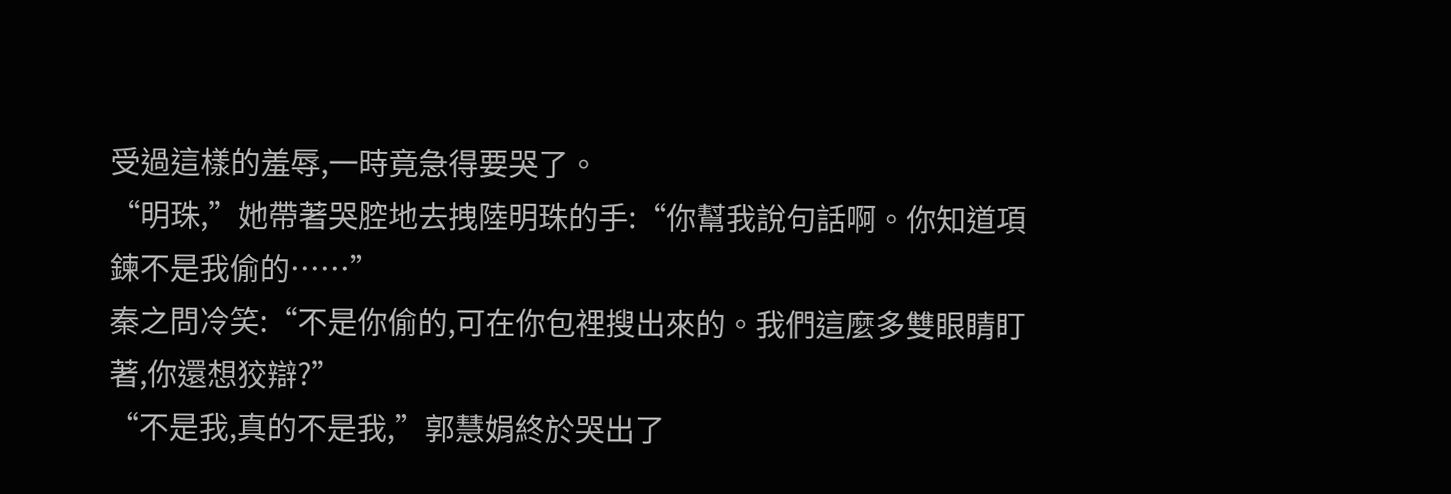受過這樣的羞辱,一時竟急得要哭了。
“明珠,”她帶著哭腔地去拽陸明珠的手:“你幫我說句話啊。你知道項鍊不是我偷的……”
秦之問冷笑:“不是你偷的,可在你包裡搜出來的。我們這麼多雙眼睛盯著,你還想狡辯?”
“不是我,真的不是我,”郭慧娟終於哭出了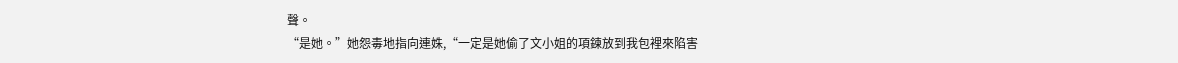聲。
“是她。”她怨毒地指向連姝,“一定是她偷了文小姐的項鍊放到我包裡來陷害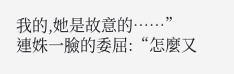我的,她是故意的……”
連姝一臉的委屈:“怎麼又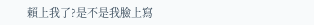賴上我了?是不是我臉上寫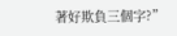著好欺負三個字?”